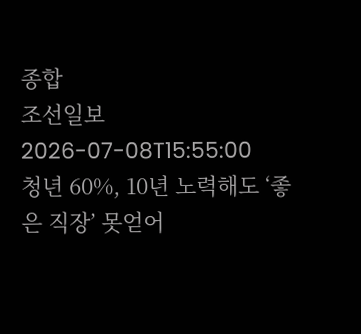종합
조선일보
2026-07-08T15:55:00
청년 60%, 10년 노력해도 ‘좋은 직장’ 못얻어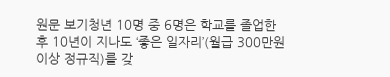원문 보기청년 10명 중 6명은 학교를 졸업한 후 10년이 지나도 ‘좋은 일자리’(월급 300만원 이상 정규직)를 갖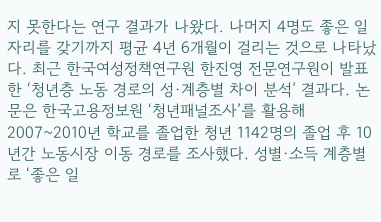지 못한다는 연구 결과가 나왔다. 나머지 4명도 좋은 일자리를 갖기까지 평균 4년 6개월이 걸리는 것으로 나타났다. 최근 한국여성정책연구원 한진영 전문연구원이 발표한 ‘청년층 노동 경로의 성·계층별 차이 분석’ 결과다. 논문은 한국고용정보원 ‘청년패널조사’를 활용해 2007~2010년 학교를 졸업한 청년 1142명의 졸업 후 10년간 노동시장 이동 경로를 조사했다. 성별·소득 계층별로 ‘좋은 일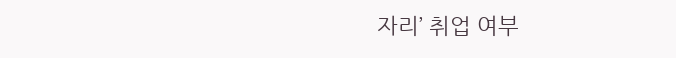자리’ 취업 여부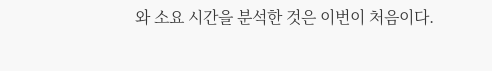와 소요 시간을 분석한 것은 이번이 처음이다.